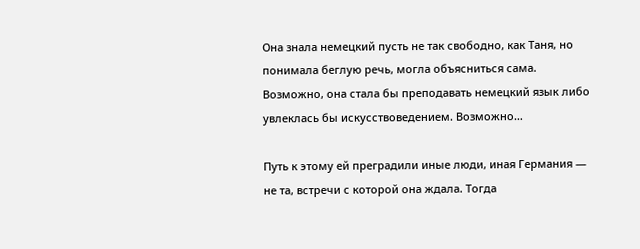Она знала немецкий пусть не так свободно, как Таня, но понимала беглую речь, могла объясниться сама. Возможно, она стала бы преподавать немецкий язык либо увлеклась бы искусствоведением. Возможно…

Путь к этому ей преградили иные люди, иная Германия — не та, встречи с которой она ждала. Тогда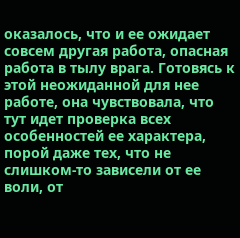оказалось, что и ее ожидает совсем другая работа, опасная работа в тылу врага. Готовясь к этой неожиданной для нее работе, она чувствовала, что тут идет проверка всех особенностей ее характера, порой даже тех, что не слишком-то зависели от ее воли, от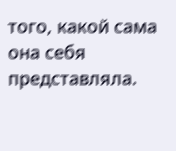того, какой сама она себя представляла.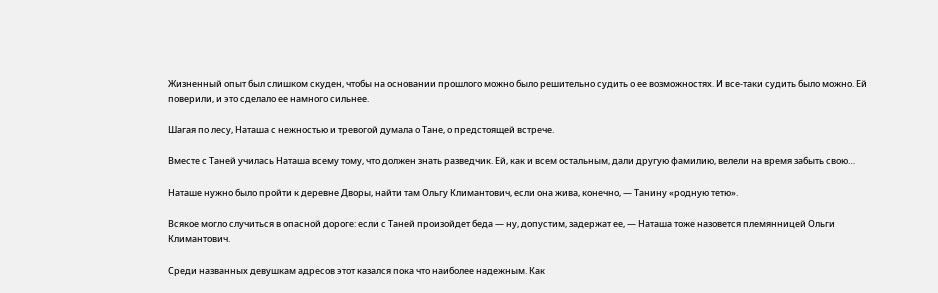Жизненный опыт был слишком скуден, чтобы на основании прошлого можно было решительно судить о ее возможностях. И все-таки судить было можно. Ей поверили, и это сделало ее намного сильнее.

Шагая по лесу, Наташа с нежностью и тревогой думала о Тане, о предстоящей встрече.

Вместе с Таней училась Наташа всему тому, что должен знать разведчик. Ей, как и всем остальным, дали другую фамилию, велели на время забыть свою…

Наташе нужно было пройти к деревне Дворы, найти там Ольгу Климантович, если она жива, конечно, — Танину «родную тетю».

Всякое могло случиться в опасной дороге: если с Таней произойдет беда — ну, допустим, задержат ее, — Наташа тоже назовется племянницей Ольги Климантович.

Среди названных девушкам адресов этот казался пока что наиболее надежным. Как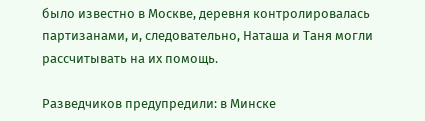было известно в Москве, деревня контролировалась партизанами, и, следовательно, Наташа и Таня могли рассчитывать на их помощь.

Разведчиков предупредили: в Минске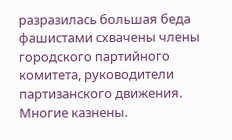разразилась большая беда фашистами схвачены члены городского партийного комитета, руководители партизанского движения. Многие казнены.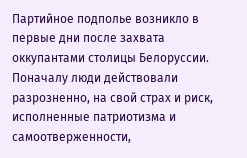Партийное подполье возникло в первые дни после захвата оккупантами столицы Белоруссии. Поначалу люди действовали разрозненно, на свой страх и риск, исполненные патриотизма и самоотверженности,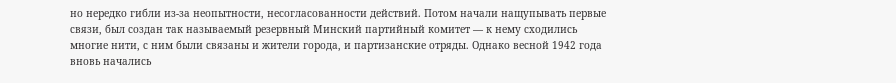но нередко гибли из-за неопытности, несогласованности действий. Потом начали нащупывать первые связи, был создан так называемый резервный Минский партийный комитет — к нему сходились многие нити, с ним были связаны и жители города, и партизанские отряды. Однако весной 1942 года вновь начались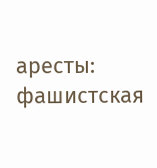аресты: фашистская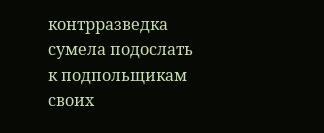контрразведка сумела подослать к подпольщикам своих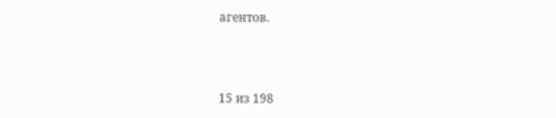агентов.



15 из 198